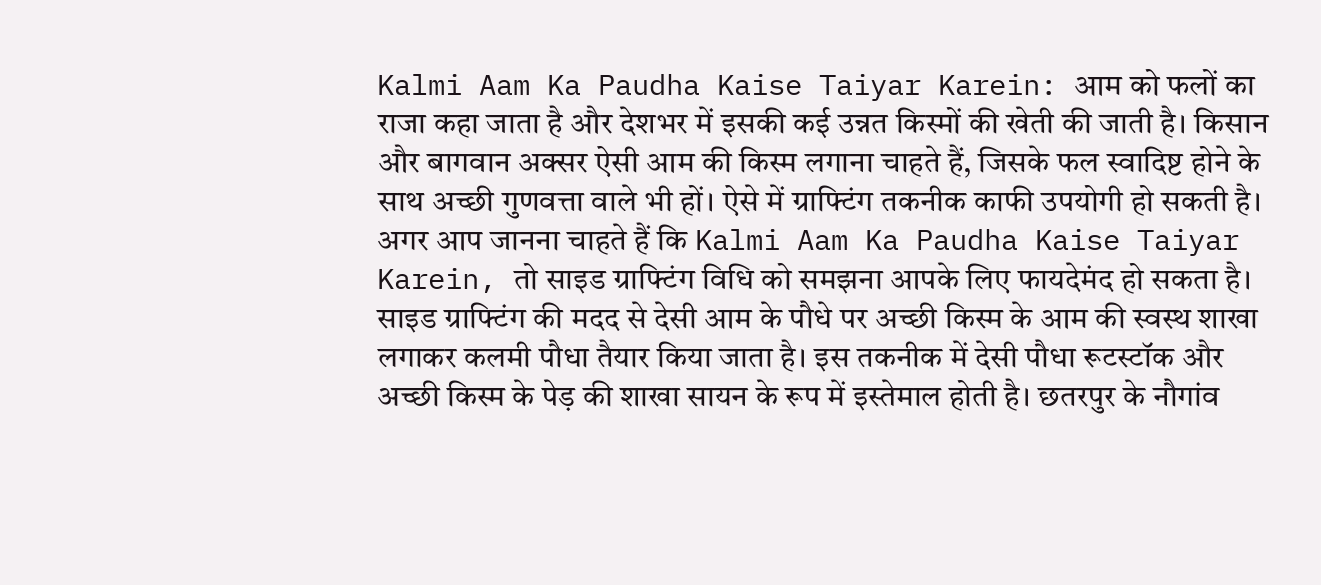Kalmi Aam Ka Paudha Kaise Taiyar Karein: आम को फलों का राजा कहा जाता है और देशभर में इसकी कई उन्नत किस्मों की खेती की जाती है। किसान और बागवान अक्सर ऐसी आम की किस्म लगाना चाहते हैं, जिसके फल स्वादिष्ट होने के साथ अच्छी गुणवत्ता वाले भी हों। ऐसे में ग्राफ्टिंग तकनीक काफी उपयोगी हो सकती है। अगर आप जानना चाहते हैं कि Kalmi Aam Ka Paudha Kaise Taiyar Karein, तो साइड ग्राफ्टिंग विधि को समझना आपके लिए फायदेमंद हो सकता है।
साइड ग्राफ्टिंग की मदद से देसी आम के पौधे पर अच्छी किस्म के आम की स्वस्थ शाखा लगाकर कलमी पौधा तैयार किया जाता है। इस तकनीक में देसी पौधा रूटस्टॉक और अच्छी किस्म के पेड़ की शाखा सायन के रूप में इस्तेमाल होती है। छतरपुर के नौगांव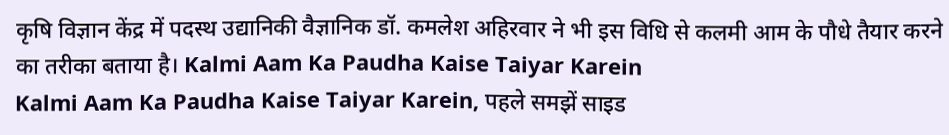कृषि विज्ञान केंद्र में पदस्थ उद्यानिकी वैज्ञानिक डॉ. कमलेश अहिरवार ने भी इस विधि से कलमी आम के पौधे तैयार करने का तरीका बताया है। Kalmi Aam Ka Paudha Kaise Taiyar Karein
Kalmi Aam Ka Paudha Kaise Taiyar Karein, पहले समझें साइड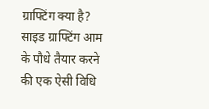ग्राफ्टिंग क्या है?
साइड ग्राफ्टिंग आम के पौधे तैयार करने की एक ऐसी विधि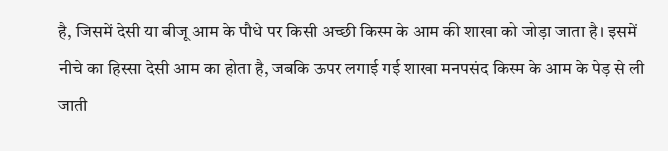है, जिसमें देसी या बीजू आम के पौधे पर किसी अच्छी किस्म के आम की शाखा को जोड़ा जाता है। इसमें नीचे का हिस्सा देसी आम का होता है, जबकि ऊपर लगाई गई शाखा मनपसंद किस्म के आम के पेड़ से ली जाती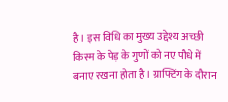है। इस विधि का मुख्य उद्देश्य अच्छी किस्म के पेड़ के गुणों को नए पौधे में बनाए रखना होता है। ग्राफ्टिंग के दौरान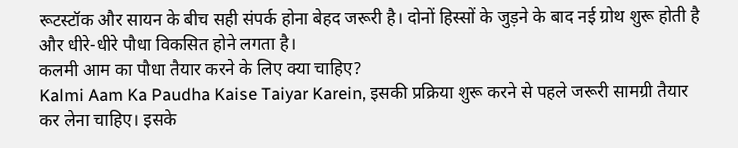रूटस्टॉक और सायन के बीच सही संपर्क होना बेहद जरूरी है। दोनों हिस्सों के जुड़ने के बाद नई ग्रोथ शुरू होती है और धीरे-धीरे पौधा विकसित होने लगता है।
कलमी आम का पौधा तैयार करने के लिए क्या चाहिए?
Kalmi Aam Ka Paudha Kaise Taiyar Karein, इसकी प्रक्रिया शुरू करने से पहले जरूरी सामग्री तैयार कर लेना चाहिए। इसके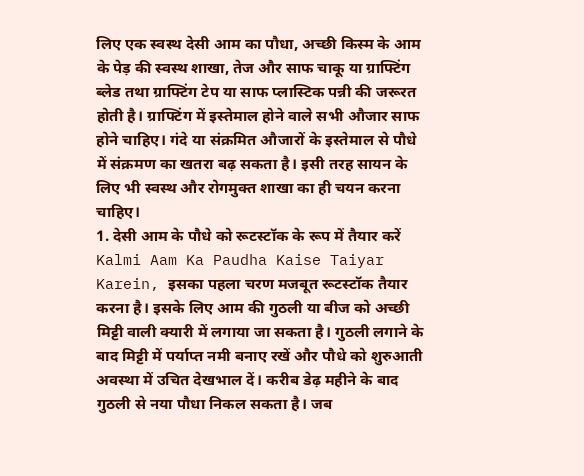लिए एक स्वस्थ देसी आम का पौधा, अच्छी किस्म के आम के पेड़ की स्वस्थ शाखा, तेज और साफ चाकू या ग्राफ्टिंग ब्लेड तथा ग्राफ्टिंग टेप या साफ प्लास्टिक पन्नी की जरूरत होती है। ग्राफ्टिंग में इस्तेमाल होने वाले सभी औजार साफ होने चाहिए। गंदे या संक्रमित औजारों के इस्तेमाल से पौधे में संक्रमण का खतरा बढ़ सकता है। इसी तरह सायन के लिए भी स्वस्थ और रोगमुक्त शाखा का ही चयन करना चाहिए।
1. देसी आम के पौधे को रूटस्टॉक के रूप में तैयार करें
Kalmi Aam Ka Paudha Kaise Taiyar Karein, इसका पहला चरण मजबूत रूटस्टॉक तैयार करना है। इसके लिए आम की गुठली या बीज को अच्छी मिट्टी वाली क्यारी में लगाया जा सकता है। गुठली लगाने के बाद मिट्टी में पर्याप्त नमी बनाए रखें और पौधे को शुरुआती अवस्था में उचित देखभाल दें। करीब डेढ़ महीने के बाद गुठली से नया पौधा निकल सकता है। जब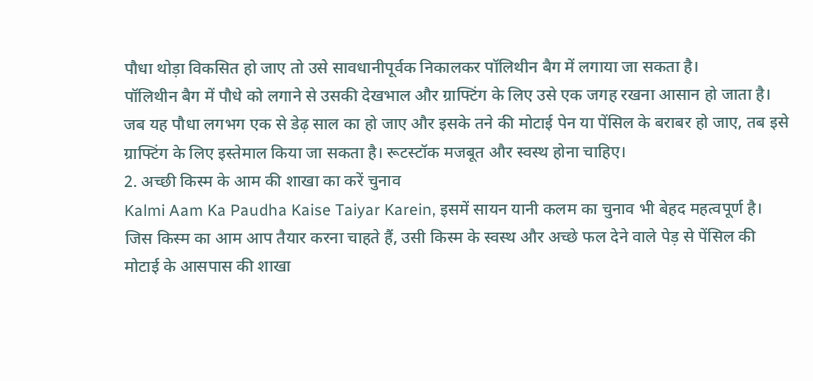पौधा थोड़ा विकसित हो जाए तो उसे सावधानीपूर्वक निकालकर पॉलिथीन बैग में लगाया जा सकता है।
पॉलिथीन बैग में पौधे को लगाने से उसकी देखभाल और ग्राफ्टिंग के लिए उसे एक जगह रखना आसान हो जाता है। जब यह पौधा लगभग एक से डेढ़ साल का हो जाए और इसके तने की मोटाई पेन या पेंसिल के बराबर हो जाए, तब इसे ग्राफ्टिंग के लिए इस्तेमाल किया जा सकता है। रूटस्टॉक मजबूत और स्वस्थ होना चाहिए।
2. अच्छी किस्म के आम की शाखा का करें चुनाव
Kalmi Aam Ka Paudha Kaise Taiyar Karein, इसमें सायन यानी कलम का चुनाव भी बेहद महत्वपूर्ण है। जिस किस्म का आम आप तैयार करना चाहते हैं, उसी किस्म के स्वस्थ और अच्छे फल देने वाले पेड़ से पेंसिल की मोटाई के आसपास की शाखा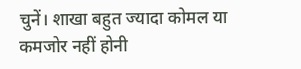चुनें। शाखा बहुत ज्यादा कोमल या कमजोर नहीं होनी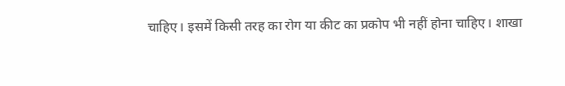चाहिए। इसमें किसी तरह का रोग या कीट का प्रकोप भी नहीं होना चाहिए। शाखा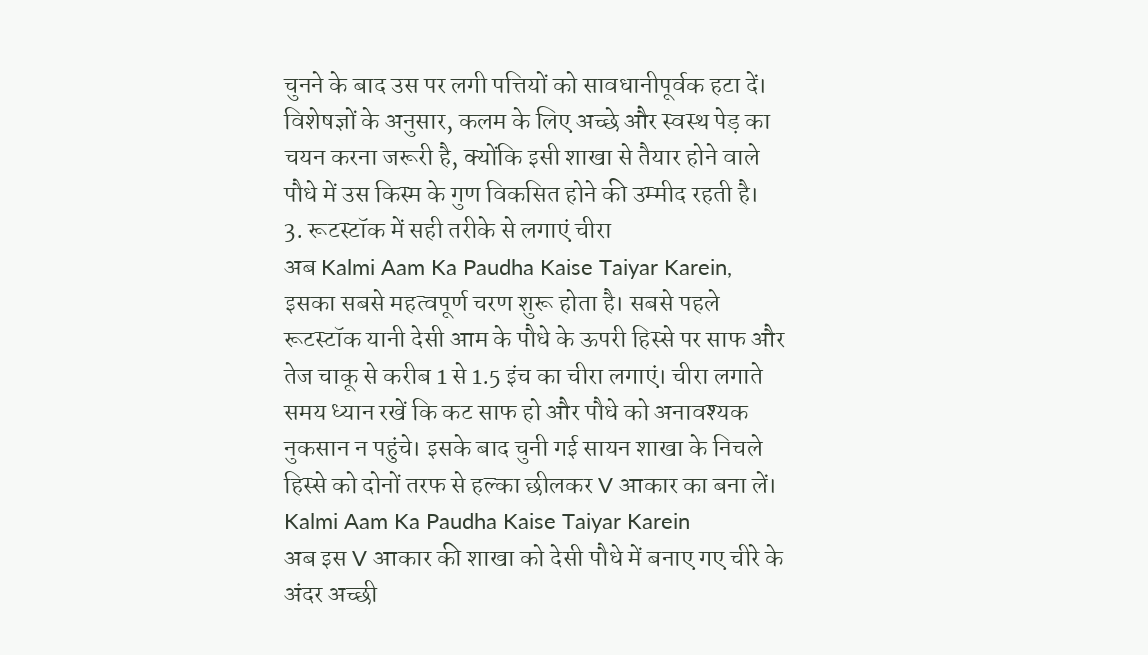चुनने के बाद उस पर लगी पत्तियों को सावधानीपूर्वक हटा दें। विशेषज्ञों के अनुसार, कलम के लिए अच्छे और स्वस्थ पेड़ का चयन करना जरूरी है, क्योंकि इसी शाखा से तैयार होने वाले पौधे में उस किस्म के गुण विकसित होने की उम्मीद रहती है।
3. रूटस्टॉक में सही तरीके से लगाएं चीरा
अब Kalmi Aam Ka Paudha Kaise Taiyar Karein, इसका सबसे महत्वपूर्ण चरण शुरू होता है। सबसे पहले रूटस्टॉक यानी देसी आम के पौधे के ऊपरी हिस्से पर साफ और तेज चाकू से करीब 1 से 1.5 इंच का चीरा लगाएं। चीरा लगाते समय ध्यान रखें कि कट साफ हो और पौधे को अनावश्यक नुकसान न पहुंचे। इसके बाद चुनी गई सायन शाखा के निचले हिस्से को दोनों तरफ से हल्का छीलकर V आकार का बना लें। Kalmi Aam Ka Paudha Kaise Taiyar Karein
अब इस V आकार की शाखा को देसी पौधे में बनाए गए चीरे के अंदर अच्छी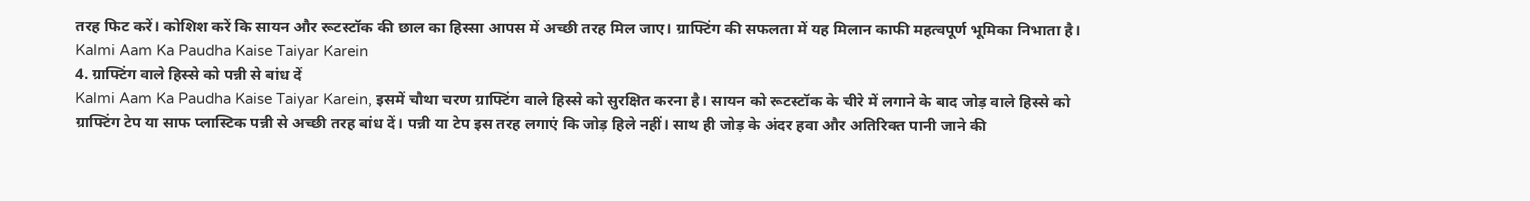तरह फिट करें। कोशिश करें कि सायन और रूटस्टॉक की छाल का हिस्सा आपस में अच्छी तरह मिल जाए। ग्राफ्टिंग की सफलता में यह मिलान काफी महत्वपूर्ण भूमिका निभाता है। Kalmi Aam Ka Paudha Kaise Taiyar Karein
4. ग्राफ्टिंग वाले हिस्से को पन्नी से बांध दें
Kalmi Aam Ka Paudha Kaise Taiyar Karein, इसमें चौथा चरण ग्राफ्टिंग वाले हिस्से को सुरक्षित करना है। सायन को रूटस्टॉक के चीरे में लगाने के बाद जोड़ वाले हिस्से को ग्राफ्टिंग टेप या साफ प्लास्टिक पन्नी से अच्छी तरह बांध दें। पन्नी या टेप इस तरह लगाएं कि जोड़ हिले नहीं। साथ ही जोड़ के अंदर हवा और अतिरिक्त पानी जाने की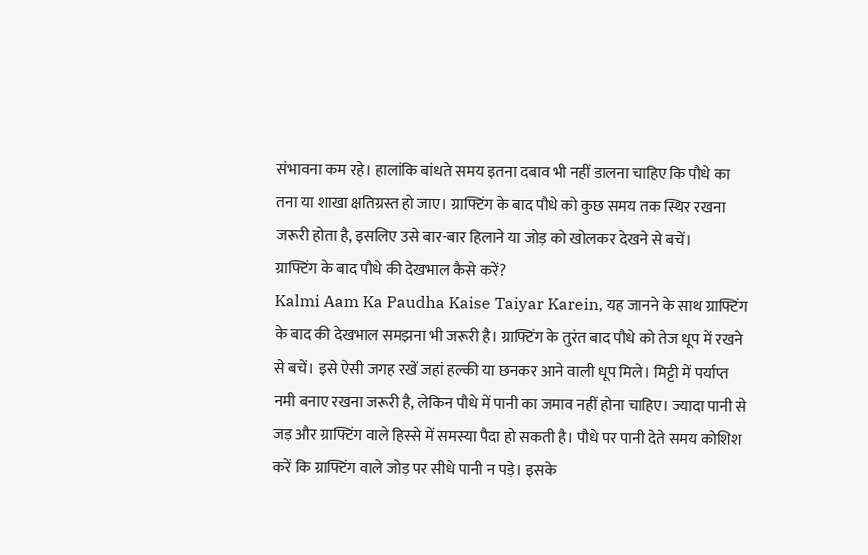संभावना कम रहे। हालांकि बांधते समय इतना दबाव भी नहीं डालना चाहिए कि पौधे का तना या शाखा क्षतिग्रस्त हो जाए। ग्राफ्टिंग के बाद पौधे को कुछ समय तक स्थिर रखना जरूरी होता है, इसलिए उसे बार-बार हिलाने या जोड़ को खोलकर देखने से बचें।
ग्राफ्टिंग के बाद पौधे की देखभाल कैसे करें?
Kalmi Aam Ka Paudha Kaise Taiyar Karein, यह जानने के साथ ग्राफ्टिंग के बाद की देखभाल समझना भी जरूरी है। ग्राफ्टिंग के तुरंत बाद पौधे को तेज धूप में रखने से बचें। इसे ऐसी जगह रखें जहां हल्की या छनकर आने वाली धूप मिले। मिट्टी में पर्याप्त नमी बनाए रखना जरूरी है, लेकिन पौधे में पानी का जमाव नहीं होना चाहिए। ज्यादा पानी से जड़ और ग्राफ्टिंग वाले हिस्से में समस्या पैदा हो सकती है। पौधे पर पानी देते समय कोशिश करें कि ग्राफ्टिंग वाले जोड़ पर सीधे पानी न पड़े। इसके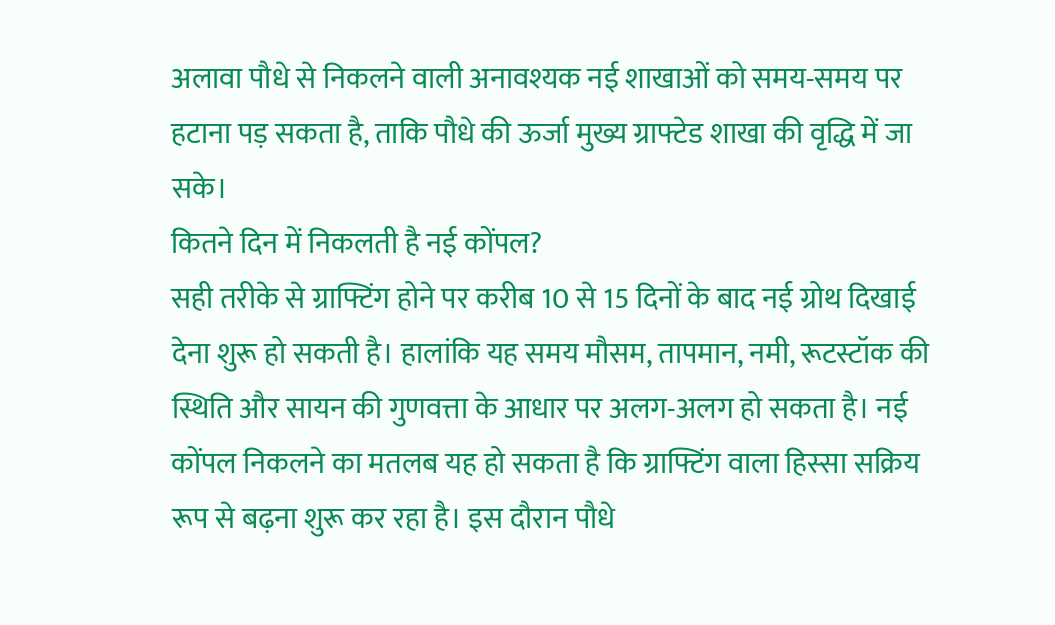अलावा पौधे से निकलने वाली अनावश्यक नई शाखाओं को समय-समय पर हटाना पड़ सकता है, ताकि पौधे की ऊर्जा मुख्य ग्राफ्टेड शाखा की वृद्धि में जा सके।
कितने दिन में निकलती है नई कोंपल?
सही तरीके से ग्राफ्टिंग होने पर करीब 10 से 15 दिनों के बाद नई ग्रोथ दिखाई देना शुरू हो सकती है। हालांकि यह समय मौसम, तापमान, नमी, रूटस्टॉक की स्थिति और सायन की गुणवत्ता के आधार पर अलग-अलग हो सकता है। नई कोंपल निकलने का मतलब यह हो सकता है कि ग्राफ्टिंग वाला हिस्सा सक्रिय रूप से बढ़ना शुरू कर रहा है। इस दौरान पौधे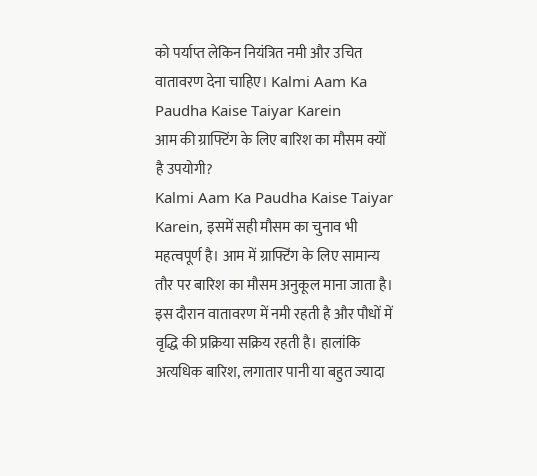को पर्याप्त लेकिन नियंत्रित नमी और उचित वातावरण देना चाहिए। Kalmi Aam Ka Paudha Kaise Taiyar Karein
आम की ग्राफ्टिंग के लिए बारिश का मौसम क्यों है उपयोगी?
Kalmi Aam Ka Paudha Kaise Taiyar Karein, इसमें सही मौसम का चुनाव भी महत्वपूर्ण है। आम में ग्राफ्टिंग के लिए सामान्य तौर पर बारिश का मौसम अनुकूल माना जाता है। इस दौरान वातावरण में नमी रहती है और पौधों में वृद्धि की प्रक्रिया सक्रिय रहती है। हालांकि अत्यधिक बारिश, लगातार पानी या बहुत ज्यादा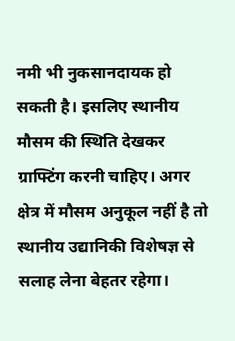नमी भी नुकसानदायक हो सकती है। इसलिए स्थानीय मौसम की स्थिति देखकर ग्राफ्टिंग करनी चाहिए। अगर क्षेत्र में मौसम अनुकूल नहीं है तो स्थानीय उद्यानिकी विशेषज्ञ से सलाह लेना बेहतर रहेगा।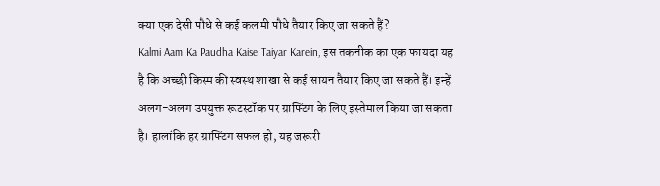क्या एक देसी पौधे से कई कलमी पौधे तैयार किए जा सकते हैं?
Kalmi Aam Ka Paudha Kaise Taiyar Karein, इस तकनीक का एक फायदा यह है कि अच्छी किस्म की स्वस्थ शाखा से कई सायन तैयार किए जा सकते हैं। इन्हें अलग-अलग उपयुक्त रूटस्टॉक पर ग्राफ्टिंग के लिए इस्तेमाल किया जा सकता है। हालांकि हर ग्राफ्टिंग सफल हो, यह जरूरी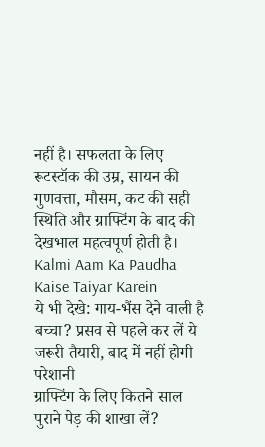नहीं है। सफलता के लिए रूटस्टॉक की उम्र, सायन की गुणवत्ता, मौसम, कट की सही स्थिति और ग्राफ्टिंग के बाद की देखभाल महत्वपूर्ण होती है। Kalmi Aam Ka Paudha Kaise Taiyar Karein
ये भी देखे: गाय-भैंस देने वाली है बच्चा? प्रसव से पहले कर लें ये जरूरी तैयारी, बाद में नहीं होगी परेशानी
ग्राफ्टिंग के लिए कितने साल पुराने पेड़ की शाखा लें?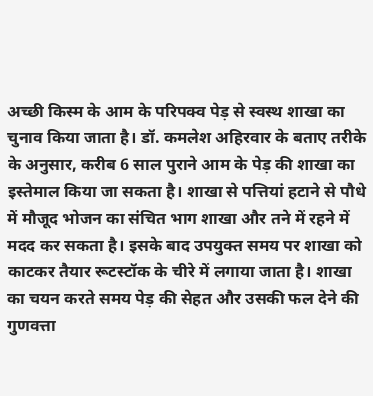अच्छी किस्म के आम के परिपक्व पेड़ से स्वस्थ शाखा का चुनाव किया जाता है। डॉ. कमलेश अहिरवार के बताए तरीके के अनुसार, करीब 6 साल पुराने आम के पेड़ की शाखा का इस्तेमाल किया जा सकता है। शाखा से पत्तियां हटाने से पौधे में मौजूद भोजन का संचित भाग शाखा और तने में रहने में मदद कर सकता है। इसके बाद उपयुक्त समय पर शाखा को काटकर तैयार रूटस्टॉक के चीरे में लगाया जाता है। शाखा का चयन करते समय पेड़ की सेहत और उसकी फल देने की गुणवत्ता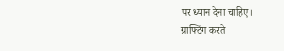पर ध्यान देना चाहिए।
ग्राफ्टिंग करते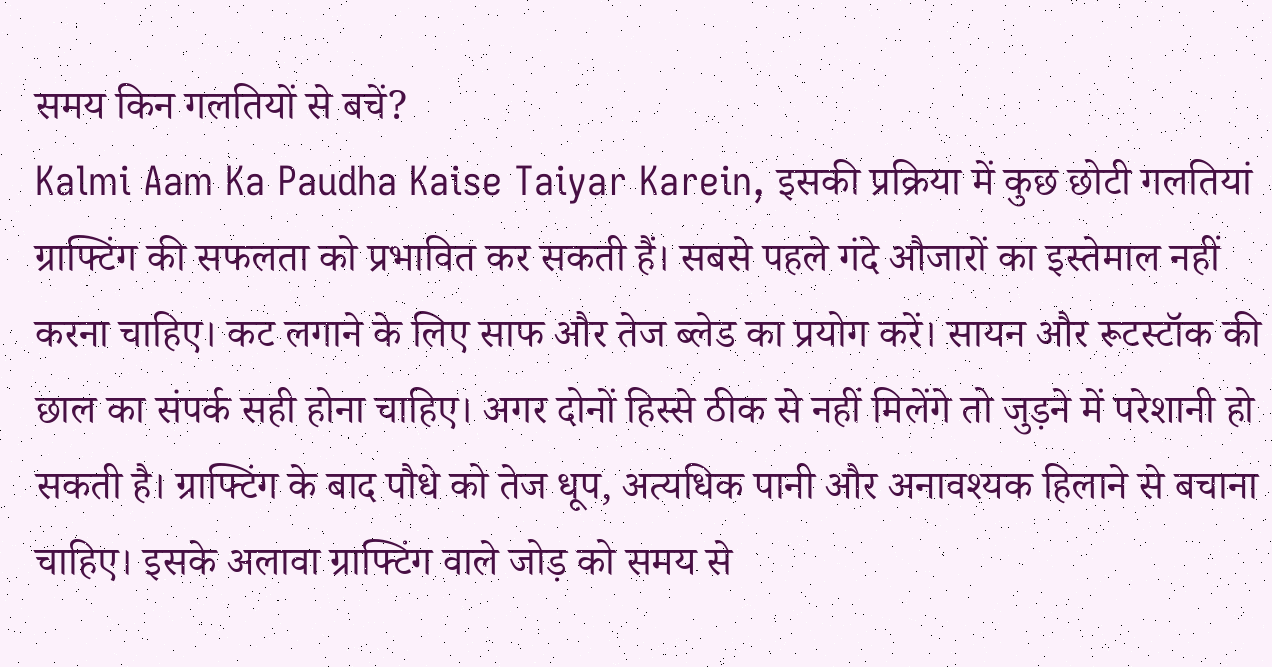समय किन गलतियों से बचें?
Kalmi Aam Ka Paudha Kaise Taiyar Karein, इसकी प्रक्रिया में कुछ छोटी गलतियां ग्राफ्टिंग की सफलता को प्रभावित कर सकती हैं। सबसे पहले गंदे औजारों का इस्तेमाल नहीं करना चाहिए। कट लगाने के लिए साफ और तेज ब्लेड का प्रयोग करें। सायन और रूटस्टॉक की छाल का संपर्क सही होना चाहिए। अगर दोनों हिस्से ठीक से नहीं मिलेंगे तो जुड़ने में परेशानी हो सकती है। ग्राफ्टिंग के बाद पौधे को तेज धूप, अत्यधिक पानी और अनावश्यक हिलाने से बचाना चाहिए। इसके अलावा ग्राफ्टिंग वाले जोड़ को समय से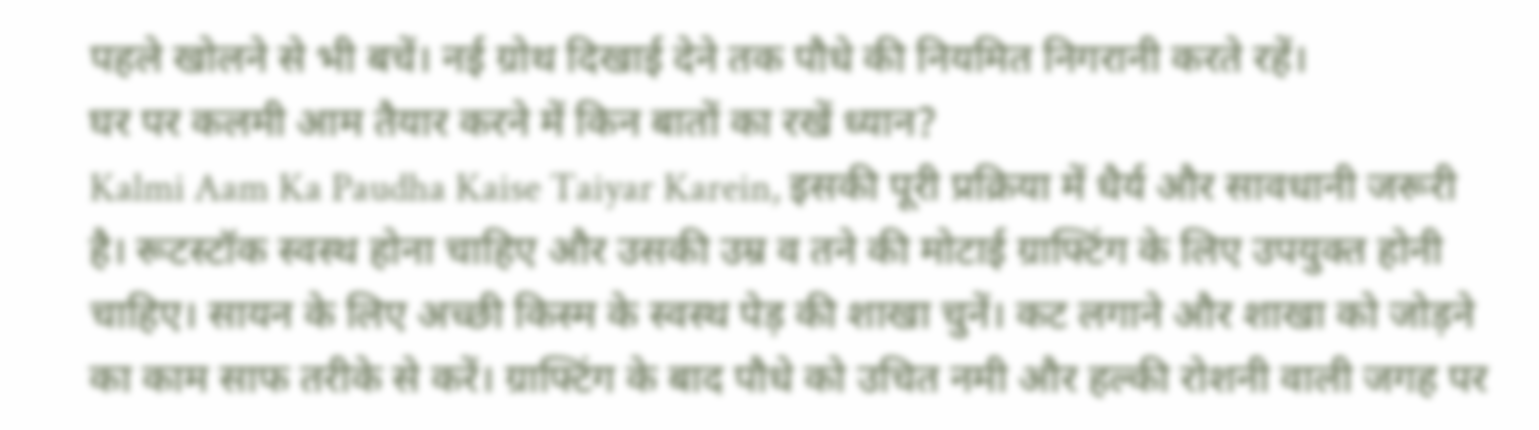पहले खोलने से भी बचें। नई ग्रोथ दिखाई देने तक पौधे की नियमित निगरानी करते रहें।
घर पर कलमी आम तैयार करने में किन बातों का रखें ध्यान?
Kalmi Aam Ka Paudha Kaise Taiyar Karein, इसकी पूरी प्रक्रिया में धैर्य और सावधानी जरूरी है। रूटस्टॉक स्वस्थ होना चाहिए और उसकी उम्र व तने की मोटाई ग्राफ्टिंग के लिए उपयुक्त होनी चाहिए। सायन के लिए अच्छी किस्म के स्वस्थ पेड़ की शाखा चुनें। कट लगाने और शाखा को जोड़ने का काम साफ तरीके से करें। ग्राफ्टिंग के बाद पौधे को उचित नमी और हल्की रोशनी वाली जगह पर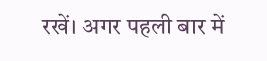रखें। अगर पहली बार में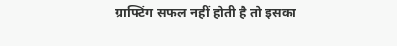ग्राफ्टिंग सफल नहीं होती है तो इसका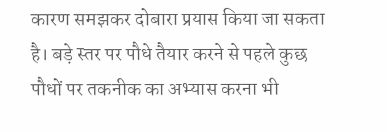कारण समझकर दोबारा प्रयास किया जा सकता है। बड़े स्तर पर पौधे तैयार करने से पहले कुछ पौधों पर तकनीक का अभ्यास करना भी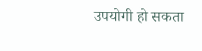उपयोगी हो सकता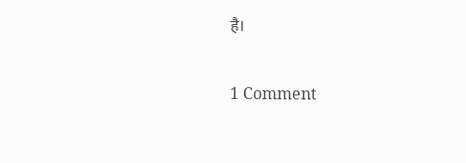है।

1 Comment